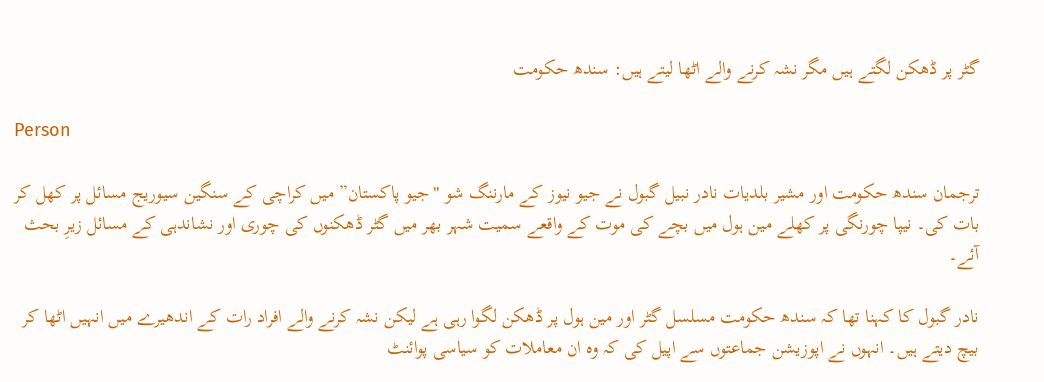گٹر پر ڈھکن لگتے ہیں مگر نشہ کرنے والے اٹھا لیتے ہیں: سندھ حکومت

Person

ترجمان سندھ حکومت اور مشیر بلدیات نادر نبیل گبول نے جیو نیوز کے مارننگ شو "جیو پاکستان” میں کراچی کے سنگین سیوریج مسائل پر کھل کر بات کی۔ نیپا چورنگی پر کھلے مین ہول میں بچے کی موت کے واقعے سمیت شہر بھر میں گٹر ڈھکنوں کی چوری اور نشاندہی کے مسائل زیرِ بحث آئے۔

نادر گبول کا کہنا تھا کہ سندھ حکومت مسلسل گٹر اور مین ہول پر ڈھکن لگوا رہی ہے لیکن نشہ کرنے والے افراد رات کے اندھیرے میں انہیں اٹھا کر بیچ دیتے ہیں۔ انہوں نے اپوزیشن جماعتوں سے اپیل کی کہ وہ ان معاملات کو سیاسی پوائنٹ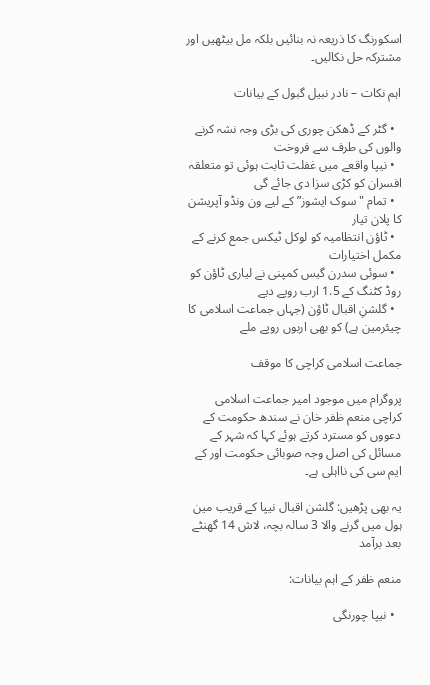اسکورنگ کا ذریعہ نہ بنائیں بلکہ مل بیٹھیں اور مشترکہ حل نکالیں۔

اہم نکات – نادر نبیل گبول کے بیانات

  • گٹر کے ڈھکن چوری کی بڑی وجہ نشہ کرنے والوں کی طرف سے فروخت
  • نیپا واقعے میں غفلت ثابت ہوئی تو متعلقہ افسران کو کڑی سزا دی جائے گی
  • تمام "سوک ایشوز” کے لیے ون ونڈو آپریشن کا پلان تیار
  • ٹاؤن انتظامیہ کو لوکل ٹیکس جمع کرنے کے مکمل اختیارات
  • سوئی سدرن گیس کمپنی نے لیاری ٹاؤن کو روڈ کٹنگ کے 1.5 ارب روپے دیے
  • گلشنِ اقبال ٹاؤن (جہاں جماعت اسلامی کا چیئرمین ہے) کو بھی اربوں روپے ملے

جماعت اسلامی کراچی کا موقف

پروگرام میں موجود امیر جماعت اسلامی کراچی منعم ظفر خان نے سندھ حکومت کے دعووں کو مسترد کرتے ہوئے کہا کہ شہر کے مسائل کی اصل وجہ صوبائی حکومت اور کے ایم سی کی نااہلی ہے۔

یہ بھی پڑھیں: گلشن اقبال نیپا کے قریب مین ہول میں گرنے والا 3 سالہ بچہ، لاش 14 گھنٹے بعد برآمد

منعم ظفر کے اہم بیانات:

  • نیپا چورنگی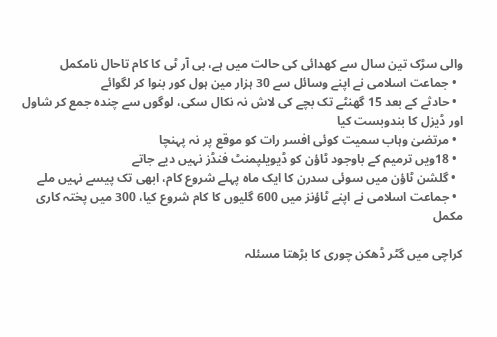والی سڑک تین سال سے کھدائی کی حالت میں ہے، بی آر ٹی کا کام تاحال نامکمل
  • جماعت اسلامی نے اپنے وسائل سے 30 ہزار مین ہول کور بنوا کر لگوائے
  • حادثے کے بعد 15 گھنٹے تک بچے کی لاش نہ نکال سکی، لوگوں سے چندہ جمع کر شاول اور ڈیزل کا بندوبست کیا
  • مرتضیٰ وہاب سمیت کوئی افسر رات کو موقع پر نہ پہنچا
  • 18ویں ترمیم کے باوجود ٹاؤن کو ڈیویلپمنٹ فنڈز نہیں دیے جاتے
  • گلشن ٹاؤن میں سوئی سدرن کا ایک ماہ پہلے شروع کام، ابھی تک پیسے نہیں ملے
  • جماعت اسلامی نے اپنے ٹاؤنز میں 600 گلیوں کا کام شروع کیا، 300 میں پختہ کاری مکمل

کراچی میں گٹر ڈھکن چوری کا بڑھتا مسئلہ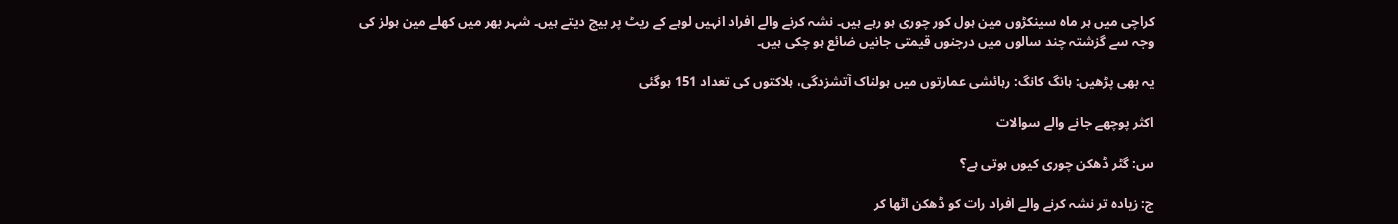کراچی میں ہر ماہ سینکڑوں مین ہول کور چوری ہو رہے ہیں۔ نشہ کرنے والے افراد انہیں لوہے کے ریٹ پر بیچ دیتے ہیں۔ شہر بھر میں کھلے مین ہولز کی وجہ سے گزشتہ چند سالوں میں درجنوں قیمتی جانیں ضائع ہو چکی ہیں۔

یہ بھی پڑھیں: ہانگ کانگ: رہائشی عمارتوں میں ہولناک آتشزدگی، ہلاکتوں کی تعداد 151 ہوگئی

اکثر پوچھے جانے والے سوالات

س: گٹر ڈھکن چوری کیوں ہوتی ہے؟

ج: زیادہ تر نشہ کرنے والے افراد رات کو ڈھکن اٹھا کر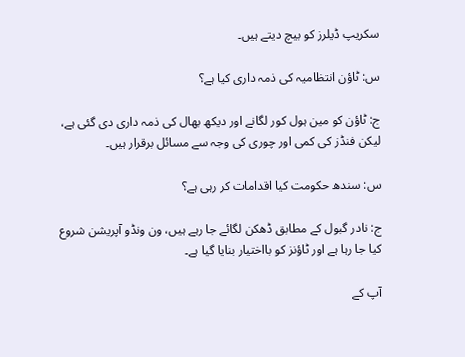سکریپ ڈیلرز کو بیچ دیتے ہیں۔

س: ٹاؤن انتظامیہ کی ذمہ داری کیا ہے؟

ج: ٹاؤن کو مین ہول کور لگانے اور دیکھ بھال کی ذمہ داری دی گئی ہے، لیکن فنڈز کی کمی اور چوری کی وجہ سے مسائل برقرار ہیں۔

س: سندھ حکومت کیا اقدامات کر رہی ہے؟

ج: نادر گبول کے مطابق ڈھکن لگائے جا رہے ہیں، ون ونڈو آپریشن شروع کیا جا رہا ہے اور ٹاؤنز کو بااختیار بنایا گیا ہے۔

آپ کے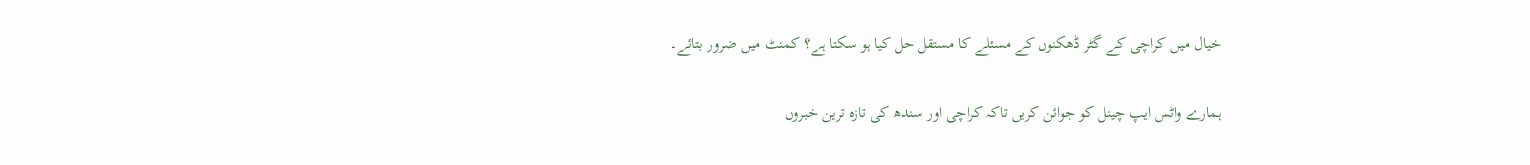خیال میں کراچی کے گٹر ڈھکنوں کے مسئلے کا مستقل حل کیا ہو سکتا ہے؟ کمنٹ میں ضرور بتائے۔

ہمارے واٹس ایپ چینل کو جوائن کریں تاکہ کراچی اور سندھ کی تازہ ترین خبروں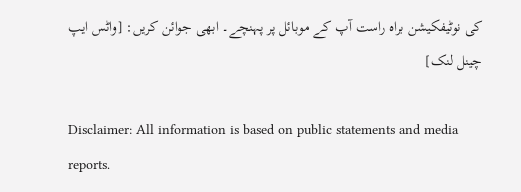کی نوٹیفکیشن براہ راست آپ کے موبائل پر پہنچے۔ ابھی جوائن کریں: [واٹس ایپ چینل لنک]

Disclaimer: All information is based on public statements and media reports.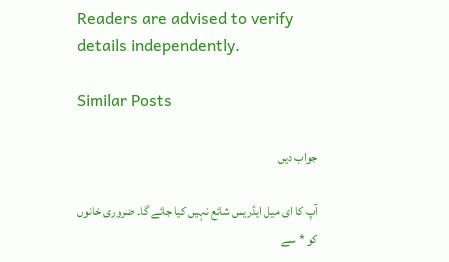Readers are advised to verify details independently.

Similar Posts

جواب دیں

آپ کا ای میل ایڈریس شائع نہیں کیا جائے گا۔ ضروری خانوں کو * سے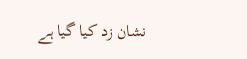نشان زد کیا گیا ہے